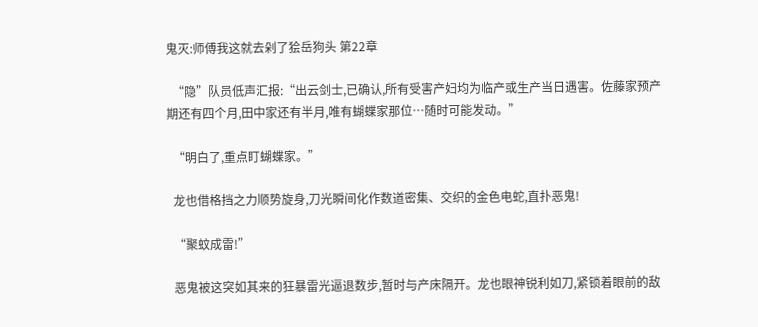鬼灭:师傅我这就去剁了狯岳狗头 第22章

  “隐”队员低声汇报:“出云剑士,已确认,所有受害产妇均为临产或生产当日遇害。佐藤家预产期还有四个月,田中家还有半月,唯有蝴蝶家那位…随时可能发动。”

  “明白了,重点盯蝴蝶家。”

  龙也借格挡之力顺势旋身,刀光瞬间化作数道密集、交织的金色电蛇,直扑恶鬼!

  “聚蚊成雷!”

  恶鬼被这突如其来的狂暴雷光逼退数步,暂时与产床隔开。龙也眼神锐利如刀,紧锁着眼前的敌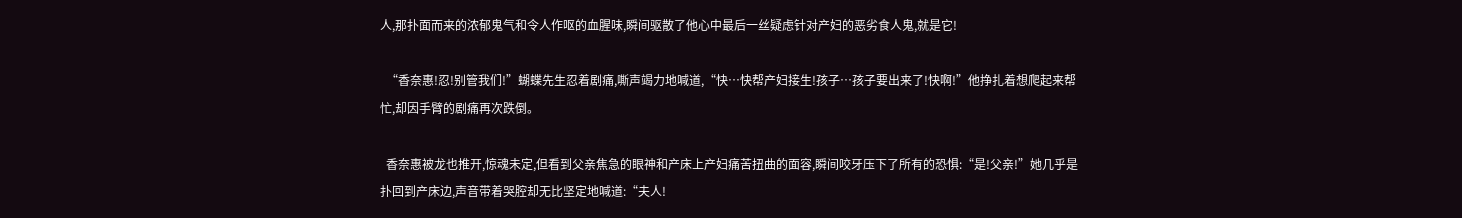人,那扑面而来的浓郁鬼气和令人作呕的血腥味,瞬间驱散了他心中最后一丝疑虑针对产妇的恶劣食人鬼,就是它!

  “香奈惠!忍!别管我们!”蝴蝶先生忍着剧痛,嘶声竭力地喊道,“快…快帮产妇接生!孩子…孩子要出来了!快啊!”他挣扎着想爬起来帮忙,却因手臂的剧痛再次跌倒。

  香奈惠被龙也推开,惊魂未定,但看到父亲焦急的眼神和产床上产妇痛苦扭曲的面容,瞬间咬牙压下了所有的恐惧:“是!父亲!”她几乎是扑回到产床边,声音带着哭腔却无比坚定地喊道:“夫人!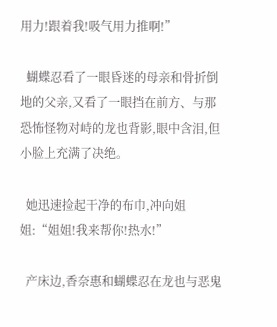用力!跟着我!吸气用力推啊!”

  蝴蝶忍看了一眼昏迷的母亲和骨折倒地的父亲,又看了一眼挡在前方、与那恐怖怪物对峙的龙也背影,眼中含泪,但小脸上充满了决绝。

  她迅速捡起干净的布巾,冲向姐姐:“姐姐!我来帮你!热水!”

  产床边,香奈惠和蝴蝶忍在龙也与恶鬼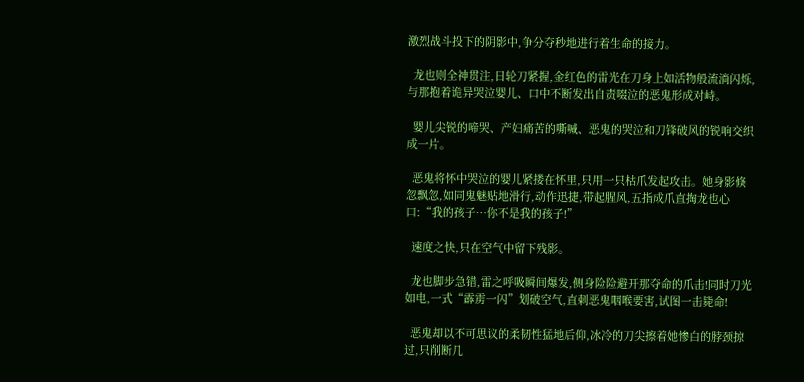激烈战斗投下的阴影中,争分夺秒地进行着生命的接力。

  龙也则全神贯注,日轮刀紧握,金红色的雷光在刀身上如活物般流淌闪烁,与那抱着诡异哭泣婴儿、口中不断发出自责啜泣的恶鬼形成对峙。

  婴儿尖锐的啼哭、产妇痛苦的嘶喊、恶鬼的哭泣和刀锋破风的锐响交织成一片。

  恶鬼将怀中哭泣的婴儿紧搂在怀里,只用一只枯爪发起攻击。她身影倏忽飘忽,如同鬼魅贴地滑行,动作迅捷,带起腥风,五指成爪直掏龙也心口:“我的孩子…你不是我的孩子!”

  速度之快,只在空气中留下残影。

  龙也脚步急错,雷之呼吸瞬间爆发,侧身险险避开那夺命的爪击!同时刀光如电,一式“霹雳一闪”划破空气,直刺恶鬼咽喉要害,试图一击毙命!

  恶鬼却以不可思议的柔韧性猛地后仰,冰冷的刀尖擦着她惨白的脖颈掠过,只削断几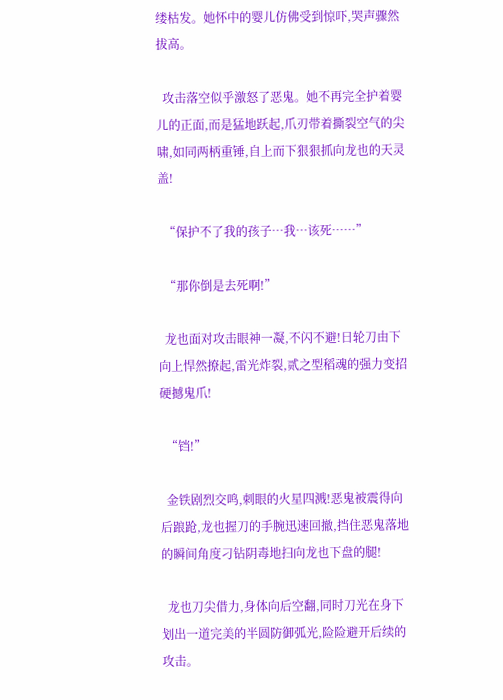缕枯发。她怀中的婴儿仿佛受到惊吓,哭声骤然拔高。

  攻击落空似乎激怒了恶鬼。她不再完全护着婴儿的正面,而是猛地跃起,爪刃带着撕裂空气的尖啸,如同两柄重锤,自上而下狠狠抓向龙也的天灵盖!

  “保护不了我的孩子…我…该死……”

  “那你倒是去死啊!”

  龙也面对攻击眼神一凝,不闪不避!日轮刀由下向上悍然撩起,雷光炸裂,贰之型稻魂的强力变招硬撼鬼爪!

  “铛!”

  金铁剧烈交鸣,刺眼的火星四溅!恶鬼被震得向后踉跄,龙也握刀的手腕迅速回撤,挡住恶鬼落地的瞬间角度刁钻阴毒地扫向龙也下盘的腿!

  龙也刀尖借力,身体向后空翻,同时刀光在身下划出一道完美的半圆防御弧光,险险避开后续的攻击。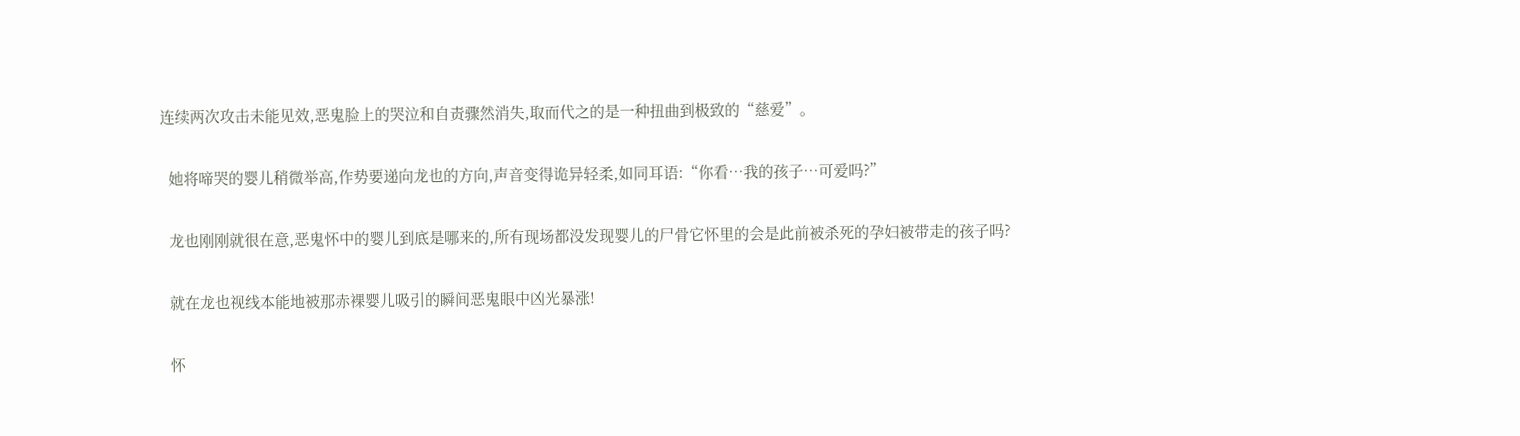连续两次攻击未能见效,恶鬼脸上的哭泣和自责骤然消失,取而代之的是一种扭曲到极致的“慈爱”。

  她将啼哭的婴儿稍微举高,作势要递向龙也的方向,声音变得诡异轻柔,如同耳语:“你看…我的孩子…可爱吗?”

  龙也刚刚就很在意,恶鬼怀中的婴儿到底是哪来的,所有现场都没发现婴儿的尸骨它怀里的会是此前被杀死的孕妇被带走的孩子吗?

  就在龙也视线本能地被那赤裸婴儿吸引的瞬间恶鬼眼中凶光暴涨!

  怀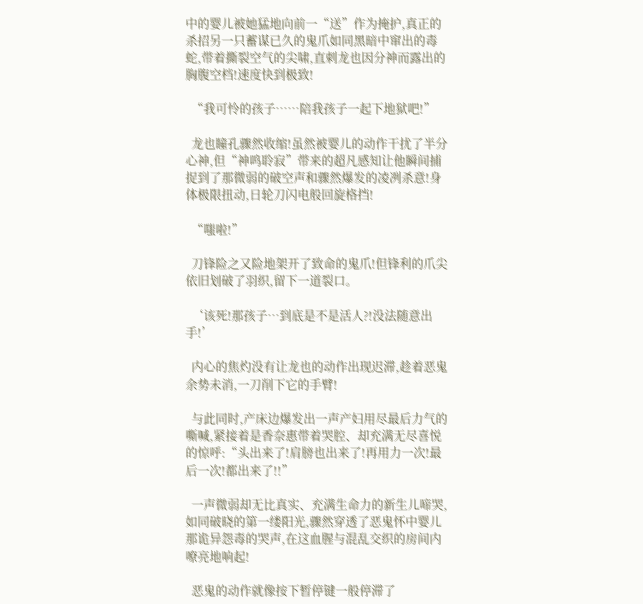中的婴儿被她猛地向前一“送”作为掩护,真正的杀招另一只蓄谋已久的鬼爪如同黑暗中窜出的毒蛇,带着撕裂空气的尖啸,直刺龙也因分神而露出的胸腹空档!速度快到极致!

  “我可怜的孩子……陪我孩子一起下地狱吧!”

  龙也瞳孔骤然收缩!虽然被婴儿的动作干扰了半分心神,但“神鸣聆寂”带来的超凡感知让他瞬间捕捉到了那微弱的破空声和骤然爆发的凌冽杀意!身体极限扭动,日轮刀闪电般回旋格挡!

  “嗤啦!”

  刀锋险之又险地架开了致命的鬼爪!但锋利的爪尖依旧划破了羽织,留下一道裂口。

  ‘该死!那孩子…到底是不是活人?!没法随意出手!’

  内心的焦灼没有让龙也的动作出现迟滞,趁着恶鬼余势未消,一刀削下它的手臂!

  与此同时,产床边爆发出一声产妇用尽最后力气的嘶喊,紧接着是香奈惠带着哭腔、却充满无尽喜悦的惊呼:“头出来了!肩膀也出来了!再用力一次!最后一次!都出来了!!”

  一声微弱却无比真实、充满生命力的新生儿啼哭,如同破晓的第一缕阳光,骤然穿透了恶鬼怀中婴儿那诡异怨毒的哭声,在这血腥与混乱交织的房间内嘹亮地响起!

  恶鬼的动作就像按下暂停键一般停滞了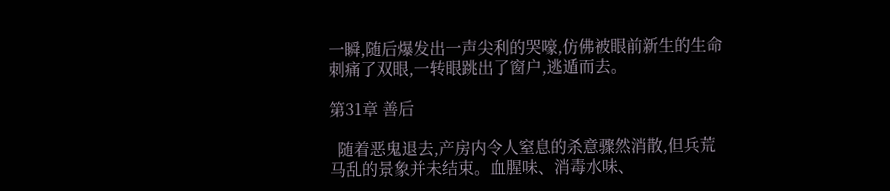一瞬,随后爆发出一声尖利的哭嚎,仿佛被眼前新生的生命刺痛了双眼,一转眼跳出了窗户,逃遁而去。

第31章 善后

  随着恶鬼退去,产房内令人窒息的杀意骤然消散,但兵荒马乱的景象并未结束。血腥味、消毒水味、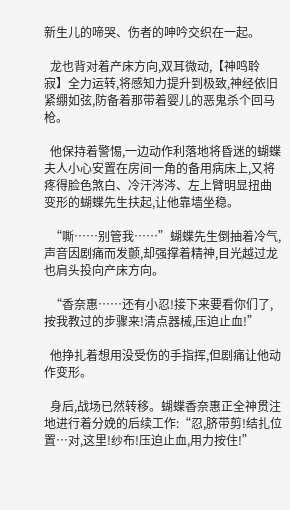新生儿的啼哭、伤者的呻吟交织在一起。

  龙也背对着产床方向,双耳微动,【神鸣聆寂】全力运转,将感知力提升到极致,神经依旧紧绷如弦,防备着那带着婴儿的恶鬼杀个回马枪。

  他保持着警惕,一边动作利落地将昏迷的蝴蝶夫人小心安置在房间一角的备用病床上,又将疼得脸色煞白、冷汗涔涔、左上臂明显扭曲变形的蝴蝶先生扶起,让他靠墙坐稳。

  “嘶……别管我……”蝴蝶先生倒抽着冷气,声音因剧痛而发颤,却强撑着精神,目光越过龙也肩头投向产床方向。

  “香奈惠……还有小忍!接下来要看你们了,按我教过的步骤来!清点器械,压迫止血!”

  他挣扎着想用没受伤的手指挥,但剧痛让他动作变形。

  身后,战场已然转移。蝴蝶香奈惠正全神贯注地进行着分娩的后续工作:“忍,脐带剪!结扎位置…对,这里!纱布!压迫止血,用力按住!”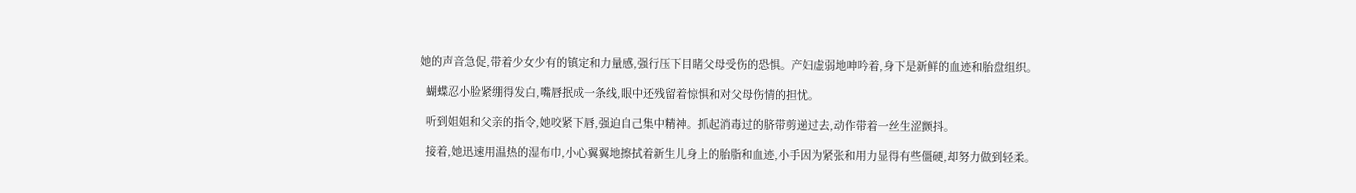她的声音急促,带着少女少有的镇定和力量感,强行压下目睹父母受伤的恐惧。产妇虚弱地呻吟着,身下是新鲜的血迹和胎盘组织。

  蝴蝶忍小脸紧绷得发白,嘴唇抿成一条线,眼中还残留着惊惧和对父母伤情的担忧。

  听到姐姐和父亲的指令,她咬紧下唇,强迫自己集中精神。抓起消毒过的脐带剪递过去,动作带着一丝生涩颤抖。

  接着,她迅速用温热的湿布巾,小心翼翼地擦拭着新生儿身上的胎脂和血迹,小手因为紧张和用力显得有些僵硬,却努力做到轻柔。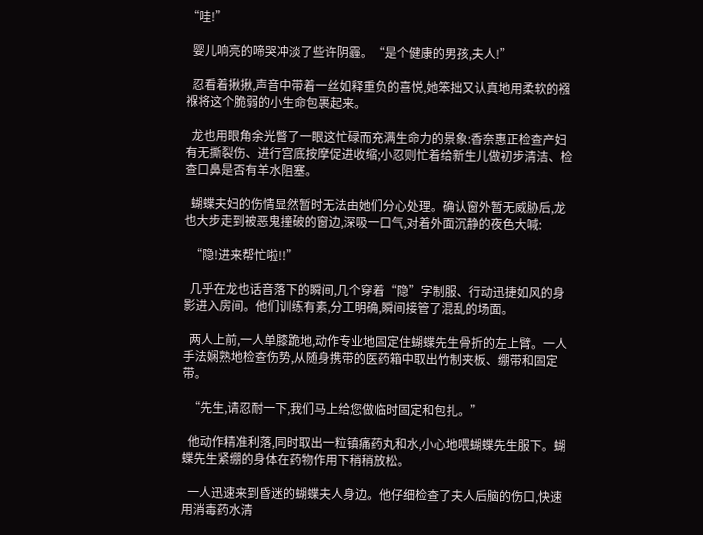“哇!”

  婴儿响亮的啼哭冲淡了些许阴霾。“是个健康的男孩,夫人!”

  忍看着揪揪,声音中带着一丝如释重负的喜悦,她笨拙又认真地用柔软的襁褓将这个脆弱的小生命包裹起来。

  龙也用眼角余光瞥了一眼这忙碌而充满生命力的景象:香奈惠正检查产妇有无撕裂伤、进行宫底按摩促进收缩;小忍则忙着给新生儿做初步清洁、检查口鼻是否有羊水阻塞。

  蝴蝶夫妇的伤情显然暂时无法由她们分心处理。确认窗外暂无威胁后,龙也大步走到被恶鬼撞破的窗边,深吸一口气,对着外面沉静的夜色大喊:

  “隐!进来帮忙啦!!”

  几乎在龙也话音落下的瞬间,几个穿着“隐”字制服、行动迅捷如风的身影进入房间。他们训练有素,分工明确,瞬间接管了混乱的场面。

  两人上前,一人单膝跪地,动作专业地固定住蝴蝶先生骨折的左上臂。一人手法娴熟地检查伤势,从随身携带的医药箱中取出竹制夹板、绷带和固定带。

  “先生,请忍耐一下,我们马上给您做临时固定和包扎。”

  他动作精准利落,同时取出一粒镇痛药丸和水,小心地喂蝴蝶先生服下。蝴蝶先生紧绷的身体在药物作用下稍稍放松。

  一人迅速来到昏迷的蝴蝶夫人身边。他仔细检查了夫人后脑的伤口,快速用消毒药水清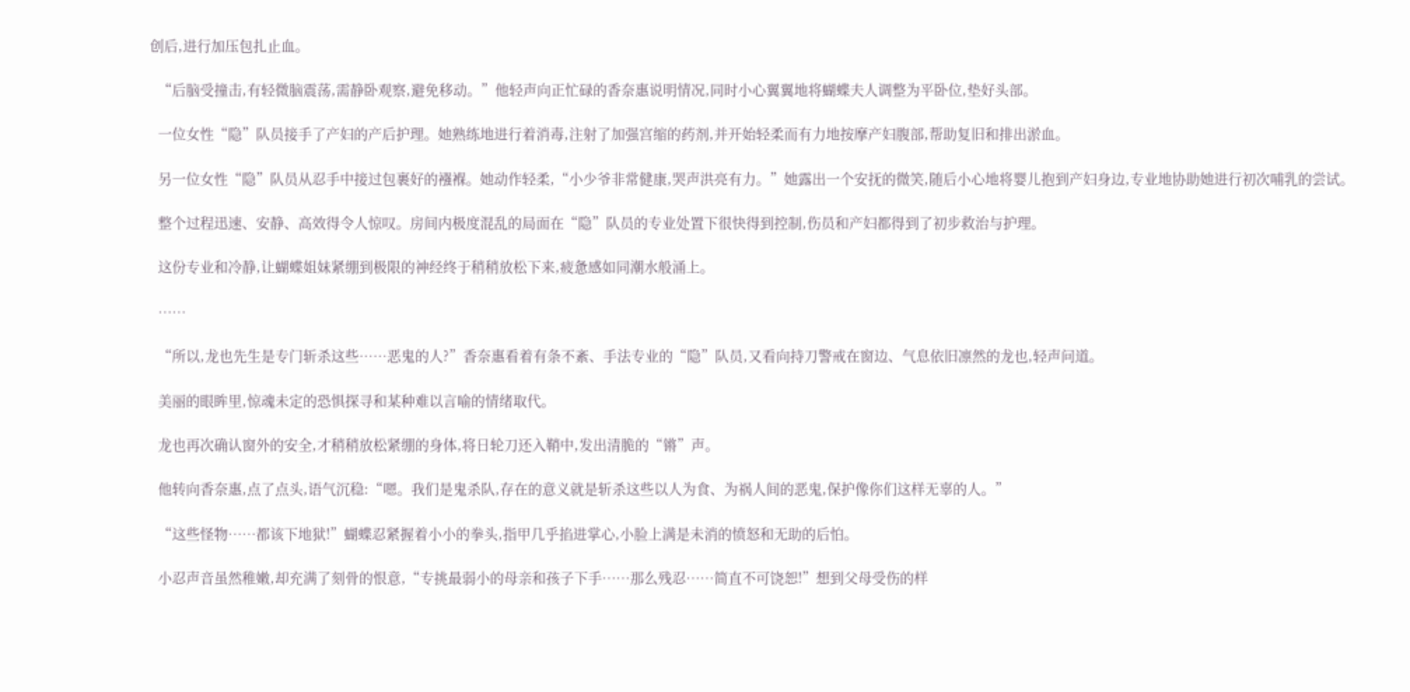创后,进行加压包扎止血。

  “后脑受撞击,有轻微脑震荡,需静卧观察,避免移动。”他轻声向正忙碌的香奈惠说明情况,同时小心翼翼地将蝴蝶夫人调整为平卧位,垫好头部。

  一位女性“隐”队员接手了产妇的产后护理。她熟练地进行着消毒,注射了加强宫缩的药剂,并开始轻柔而有力地按摩产妇腹部,帮助复旧和排出淤血。

  另一位女性“隐”队员从忍手中接过包裹好的襁褓。她动作轻柔,“小少爷非常健康,哭声洪亮有力。”她露出一个安抚的微笑,随后小心地将婴儿抱到产妇身边,专业地协助她进行初次哺乳的尝试。

  整个过程迅速、安静、高效得令人惊叹。房间内极度混乱的局面在“隐”队员的专业处置下很快得到控制,伤员和产妇都得到了初步救治与护理。

  这份专业和冷静,让蝴蝶姐妹紧绷到极限的神经终于稍稍放松下来,疲惫感如同潮水般涌上。

  ……

  “所以,龙也先生是专门斩杀这些……恶鬼的人?”香奈惠看着有条不紊、手法专业的“隐”队员,又看向持刀警戒在窗边、气息依旧凛然的龙也,轻声问道。

  美丽的眼眸里,惊魂未定的恐惧探寻和某种难以言喻的情绪取代。

  龙也再次确认窗外的安全,才稍稍放松紧绷的身体,将日轮刀还入鞘中,发出清脆的“锵”声。

  他转向香奈惠,点了点头,语气沉稳:“嗯。我们是鬼杀队,存在的意义就是斩杀这些以人为食、为祸人间的恶鬼,保护像你们这样无辜的人。”

  “这些怪物……都该下地狱!”蝴蝶忍紧握着小小的拳头,指甲几乎掐进掌心,小脸上满是未消的愤怒和无助的后怕。

  小忍声音虽然稚嫩,却充满了刻骨的恨意,“专挑最弱小的母亲和孩子下手……那么残忍……简直不可饶恕!”想到父母受伤的样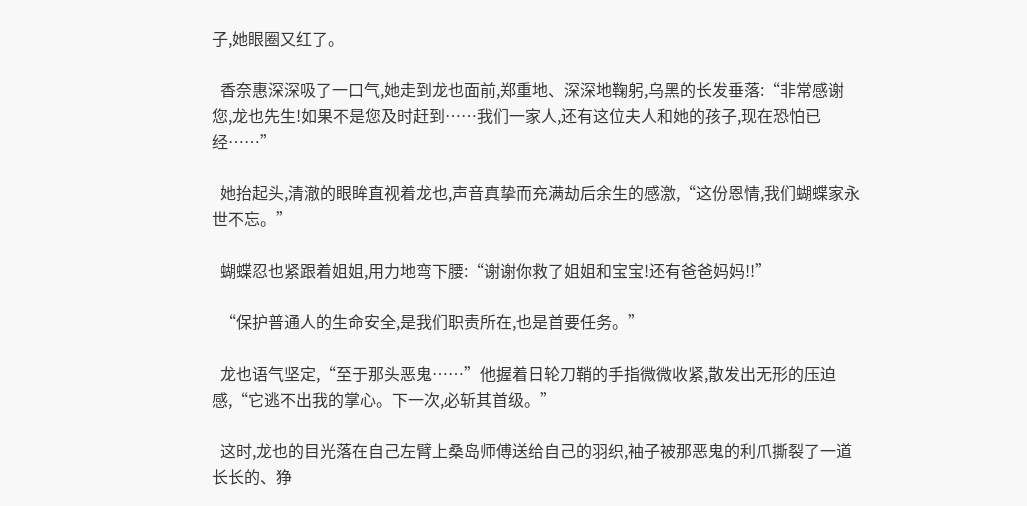子,她眼圈又红了。

  香奈惠深深吸了一口气,她走到龙也面前,郑重地、深深地鞠躬,乌黑的长发垂落:“非常感谢您,龙也先生!如果不是您及时赶到……我们一家人,还有这位夫人和她的孩子,现在恐怕已经……”

  她抬起头,清澈的眼眸直视着龙也,声音真挚而充满劫后余生的感激,“这份恩情,我们蝴蝶家永世不忘。”

  蝴蝶忍也紧跟着姐姐,用力地弯下腰:“谢谢你救了姐姐和宝宝!还有爸爸妈妈!!”

  “保护普通人的生命安全,是我们职责所在,也是首要任务。”

  龙也语气坚定,“至于那头恶鬼……”他握着日轮刀鞘的手指微微收紧,散发出无形的压迫感,“它逃不出我的掌心。下一次,必斩其首级。”

  这时,龙也的目光落在自己左臂上桑岛师傅送给自己的羽织,袖子被那恶鬼的利爪撕裂了一道长长的、狰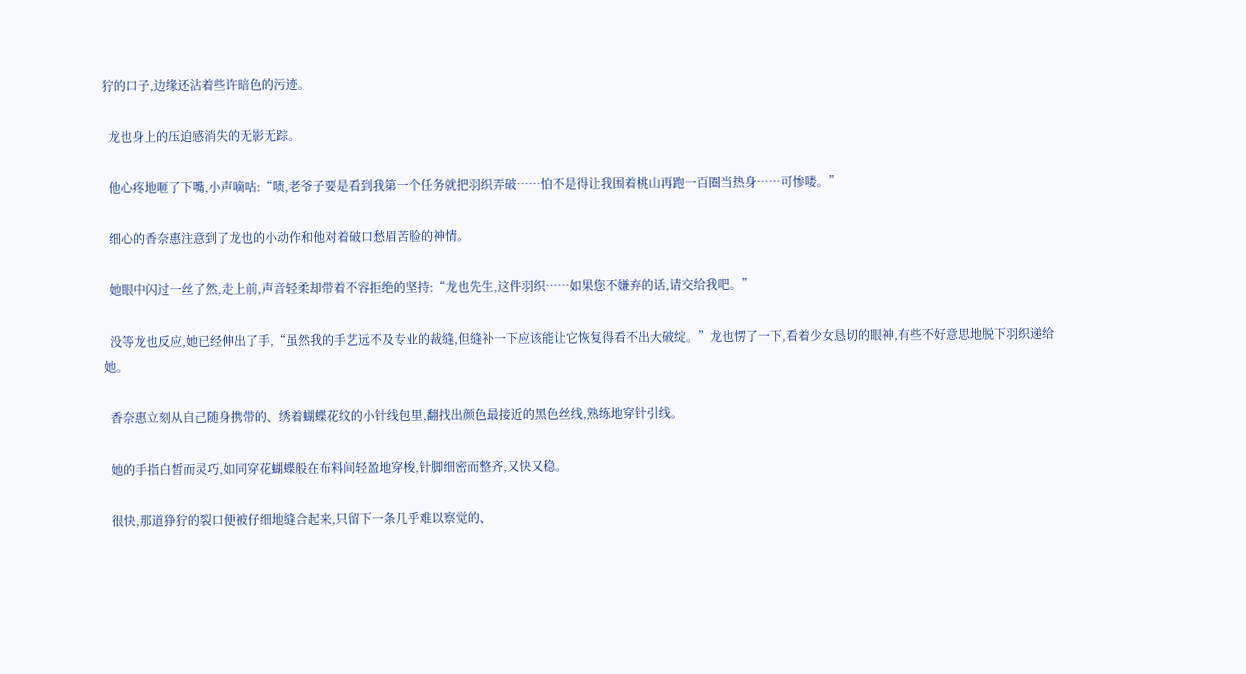狞的口子,边缘还沾着些许暗色的污迹。

  龙也身上的压迫感消失的无影无踪。

  他心疼地咂了下嘴,小声嘀咕:“啧,老爷子要是看到我第一个任务就把羽织弄破……怕不是得让我围着桃山再跑一百圈当热身……可惨喽。”

  细心的香奈惠注意到了龙也的小动作和他对着破口愁眉苦脸的神情。

  她眼中闪过一丝了然,走上前,声音轻柔却带着不容拒绝的坚持:“龙也先生,这件羽织……如果您不嫌弃的话,请交给我吧。”

  没等龙也反应,她已经伸出了手,“虽然我的手艺远不及专业的裁缝,但缝补一下应该能让它恢复得看不出大破绽。”龙也愣了一下,看着少女恳切的眼神,有些不好意思地脱下羽织递给她。

  香奈惠立刻从自己随身携带的、绣着蝴蝶花纹的小针线包里,翻找出颜色最接近的黑色丝线,熟练地穿针引线。

  她的手指白皙而灵巧,如同穿花蝴蝶般在布料间轻盈地穿梭,针脚细密而整齐,又快又稳。

  很快,那道狰狞的裂口便被仔细地缝合起来,只留下一条几乎难以察觉的、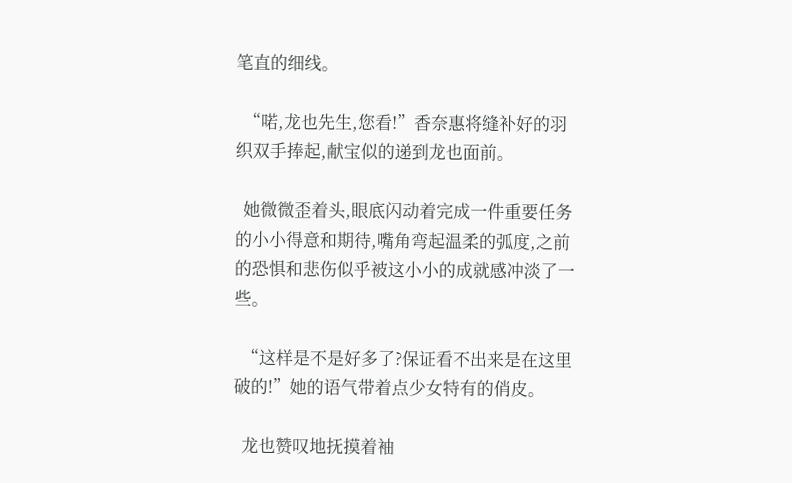笔直的细线。

  “喏,龙也先生,您看!”香奈惠将缝补好的羽织双手捧起,献宝似的递到龙也面前。

  她微微歪着头,眼底闪动着完成一件重要任务的小小得意和期待,嘴角弯起温柔的弧度,之前的恐惧和悲伤似乎被这小小的成就感冲淡了一些。

  “这样是不是好多了?保证看不出来是在这里破的!”她的语气带着点少女特有的俏皮。

  龙也赞叹地抚摸着袖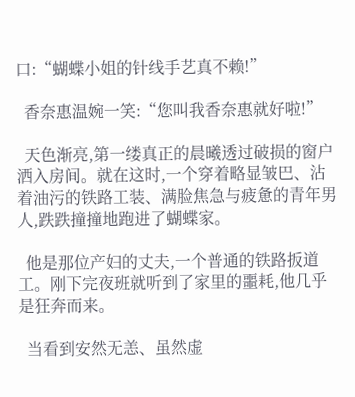口:“蝴蝶小姐的针线手艺真不赖!”

  香奈惠温婉一笑:“您叫我香奈惠就好啦!”

  天色渐亮,第一缕真正的晨曦透过破损的窗户洒入房间。就在这时,一个穿着略显皱巴、沾着油污的铁路工装、满脸焦急与疲惫的青年男人,跌跌撞撞地跑进了蝴蝶家。

  他是那位产妇的丈夫,一个普通的铁路扳道工。刚下完夜班就听到了家里的噩耗,他几乎是狂奔而来。

  当看到安然无恙、虽然虚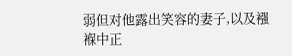弱但对他露出笑容的妻子,以及襁褓中正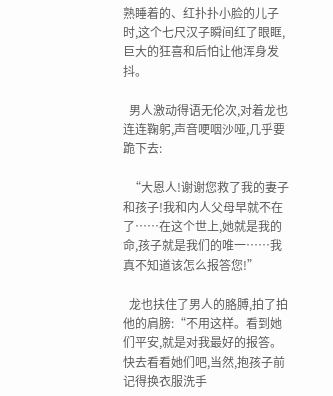熟睡着的、红扑扑小脸的儿子时,这个七尺汉子瞬间红了眼眶,巨大的狂喜和后怕让他浑身发抖。

  男人激动得语无伦次,对着龙也连连鞠躬,声音哽咽沙哑,几乎要跪下去:

  “大恩人!谢谢您救了我的妻子和孩子!我和内人父母早就不在了……在这个世上,她就是我的命,孩子就是我们的唯一……我真不知道该怎么报答您!”

  龙也扶住了男人的胳膊,拍了拍他的肩膀:“不用这样。看到她们平安,就是对我最好的报答。快去看看她们吧,当然,抱孩子前记得换衣服洗手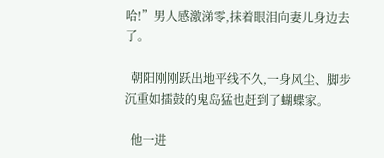哈!”男人感激涕零,抹着眼泪向妻儿身边去了。

  朝阳刚刚跃出地平线不久,一身风尘、脚步沉重如擂鼓的鬼岛猛也赶到了蝴蝶家。

  他一进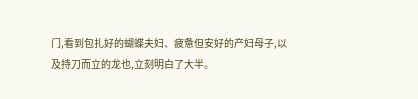门,看到包扎好的蝴蝶夫妇、疲惫但安好的产妇母子,以及持刀而立的龙也,立刻明白了大半。